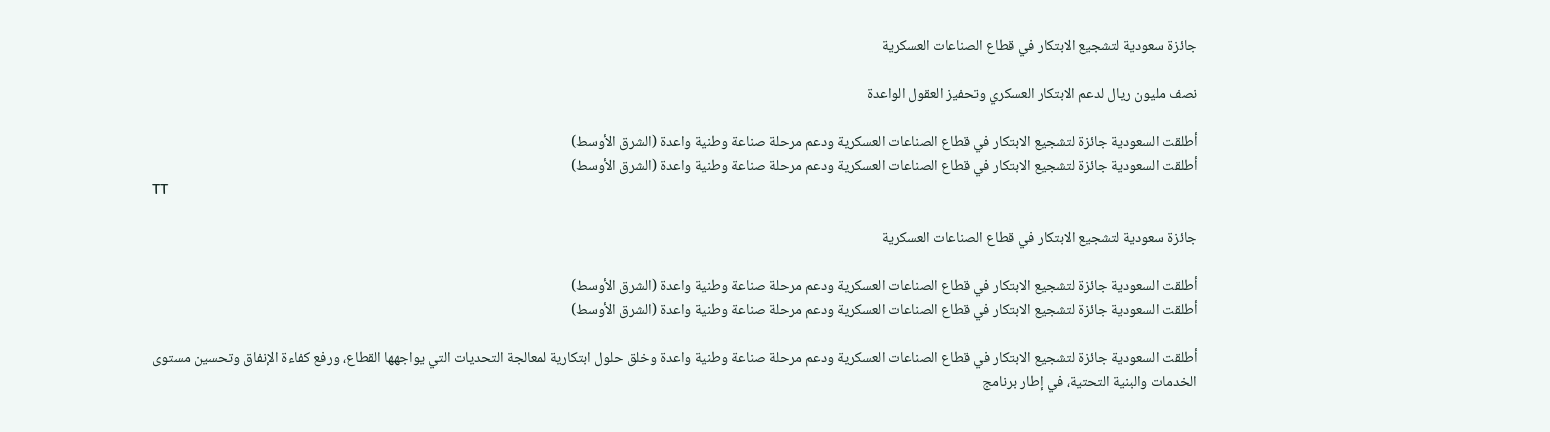جائزة سعودية لتشجيع الابتكار في قطاع الصناعات العسكرية

نصف مليون ريال لدعم الابتكار العسكري وتحفيز العقول الواعدة

أطلقت السعودية جائزة لتشجيع الابتكار في قطاع الصناعات العسكرية ودعم مرحلة صناعة وطنية واعدة (الشرق الأوسط)
أطلقت السعودية جائزة لتشجيع الابتكار في قطاع الصناعات العسكرية ودعم مرحلة صناعة وطنية واعدة (الشرق الأوسط)
TT

جائزة سعودية لتشجيع الابتكار في قطاع الصناعات العسكرية

أطلقت السعودية جائزة لتشجيع الابتكار في قطاع الصناعات العسكرية ودعم مرحلة صناعة وطنية واعدة (الشرق الأوسط)
أطلقت السعودية جائزة لتشجيع الابتكار في قطاع الصناعات العسكرية ودعم مرحلة صناعة وطنية واعدة (الشرق الأوسط)

أطلقت السعودية جائزة لتشجيع الابتكار في قطاع الصناعات العسكرية ودعم مرحلة صناعة وطنية واعدة وخلق حلول ابتكارية لمعالجة التحديات التي يواجهها القطاع، ورفع كفاءة الإنفاق وتحسين مستوى الخدمات والبنية التحتية، في إطار برنامج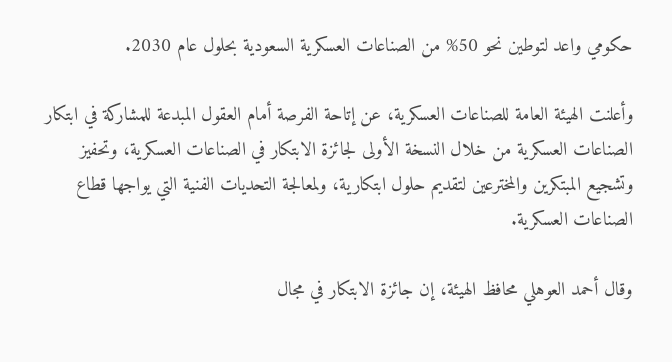حكومي واعد لتوطين نحو 50% من الصناعات العسكرية السعودية بحلول عام 2030.

وأعلنت الهيئة العامة للصناعات العسكرية، عن إتاحة الفرصة أمام العقول المبدعة للمشاركة في ابتكار الصناعات العسكرية من خلال النسخة الأولى لجائزة الابتكار في الصناعات العسكرية، وتحفيز وتشجيع المبتكرين والمخترعين لتقديم حلول ابتكارية، ولمعالجة التحديات الفنية التي يواجها قطاع الصناعات العسكرية.

وقال أحمد العوهلي محافظ الهيئة، إن جائزة الابتكار في مجال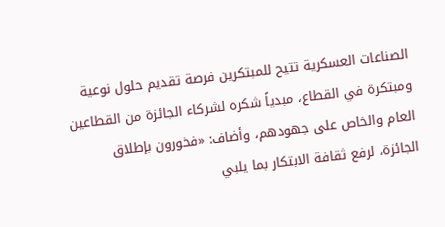الصناعات العسكرية تتيح للمبتكرين فرصة تقديم حلول نوعية ومبتكرة في القطاع، مبدياً شكره لشركاء الجائزة من القطاعين العام والخاص على جهودهم، وأضاف: «فخورون بإطلاق الجائزة، لرفع ثقافة الابتكار بما يلبي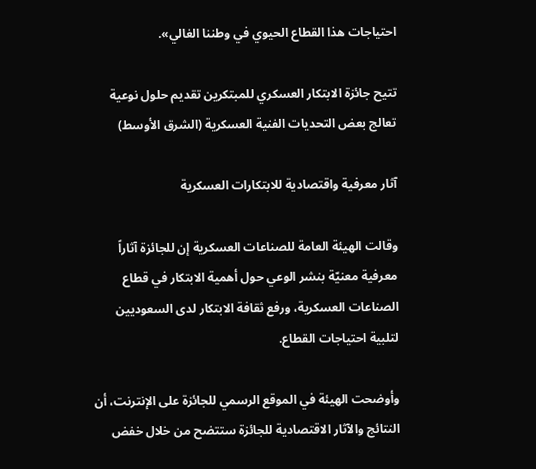احتياجات هذا القطاع الحيوي في وطننا الغالي».

تتيح جائزة الابتكار العسكري للمبتكرين تقديم حلول نوعية تعالج بعض التحديات الفنية العسكرية (الشرق الأوسط)

آثار معرفية واقتصادية للابتكارات العسكرية

وقالت الهيئة العامة للصناعات العسكرية إن للجائزة آثاراً معرفية معنيّة بنشر الوعي حول أهمية الابتكار في قطاع الصناعات العسكرية، ورفع ثقافة الابتكار لدى السعوديين لتلبية احتياجات القطاع.

وأوضحت الهيئة في الموقع الرسمي للجائزة على الإنترنت، أن النتائج والآثار الاقتصادية للجائزة ستتضح من خلال خفض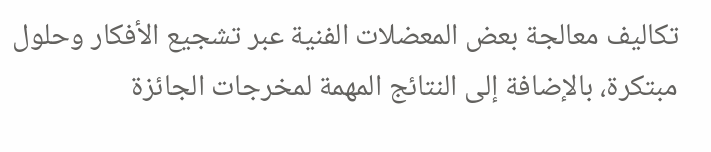تكاليف معالجة بعض المعضلات الفنية عبر تشجيع الأفكار وحلول مبتكرة، بالإضافة إلى النتائج المهمة لمخرجات الجائزة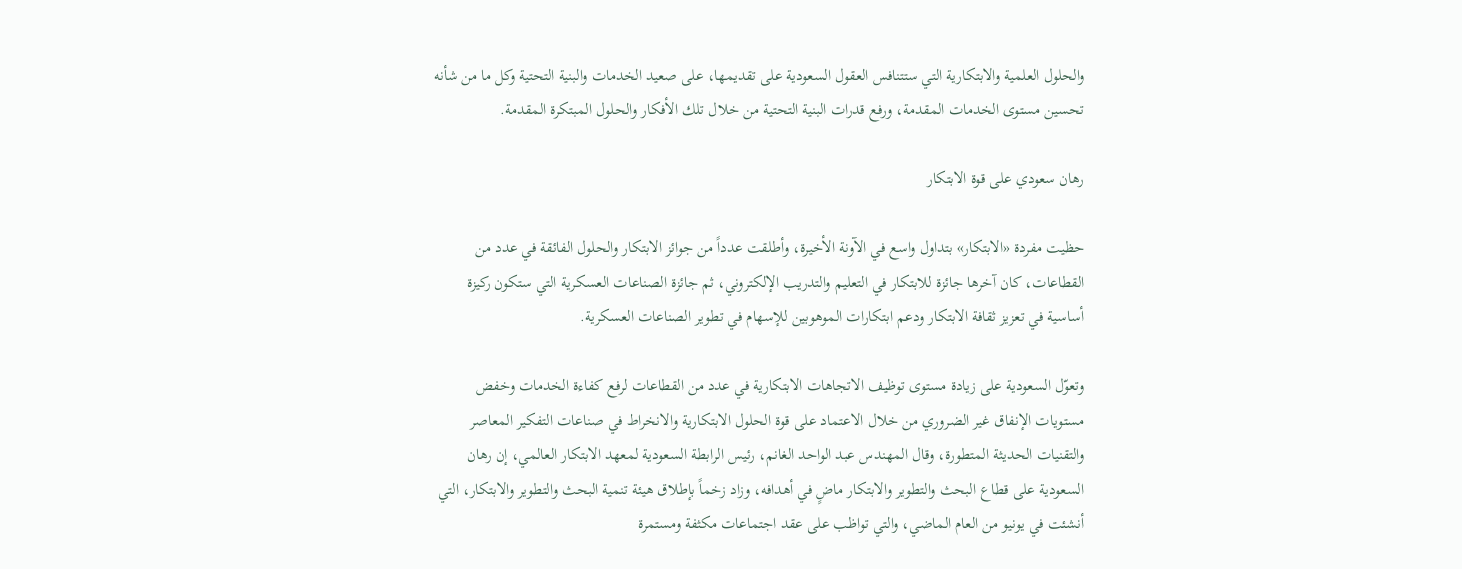والحلول العلمية والابتكارية التي ستتنافس العقول السعودية على تقديمها، على صعيد الخدمات والبنية التحتية وكل ما من شأنه تحسين مستوى الخدمات المقدمة، ورفع قدرات البنية التحتية من خلال تلك الأفكار والحلول المبتكرة المقدمة.

رهان سعودي على قوة الابتكار

حظيت مفردة «الابتكار» بتداول واسع في الآونة الأخيرة، وأطلقت عدداً من جوائز الابتكار والحلول الفائقة في عدد من القطاعات، كان آخرها جائزة للابتكار في التعليم والتدريب الإلكتروني، ثم جائزة الصناعات العسكرية التي ستكون ركيزة أساسية في تعزيز ثقافة الابتكار ودعم ابتكارات الموهوبين للإسهام في تطوير الصناعات العسكرية.

وتعوّل السعودية على زيادة مستوى توظيف الاتجاهات الابتكارية في عدد من القطاعات لرفع كفاءة الخدمات وخفض مستويات الإنفاق غير الضروري من خلال الاعتماد على قوة الحلول الابتكارية والانخراط في صناعات التفكير المعاصر والتقنيات الحديثة المتطورة، وقال المهندس عبد الواحد الغانم، رئيس الرابطة السعودية لمعهد الابتكار العالمي، إن رهان السعودية على قطاع البحث والتطوير والابتكار ماضٍ في أهدافه، وزاد زخماً بإطلاق هيئة تنمية البحث والتطوير والابتكار، التي أنشئت في يونيو من العام الماضي، والتي تواظب على عقد اجتماعات مكثفة ومستمرة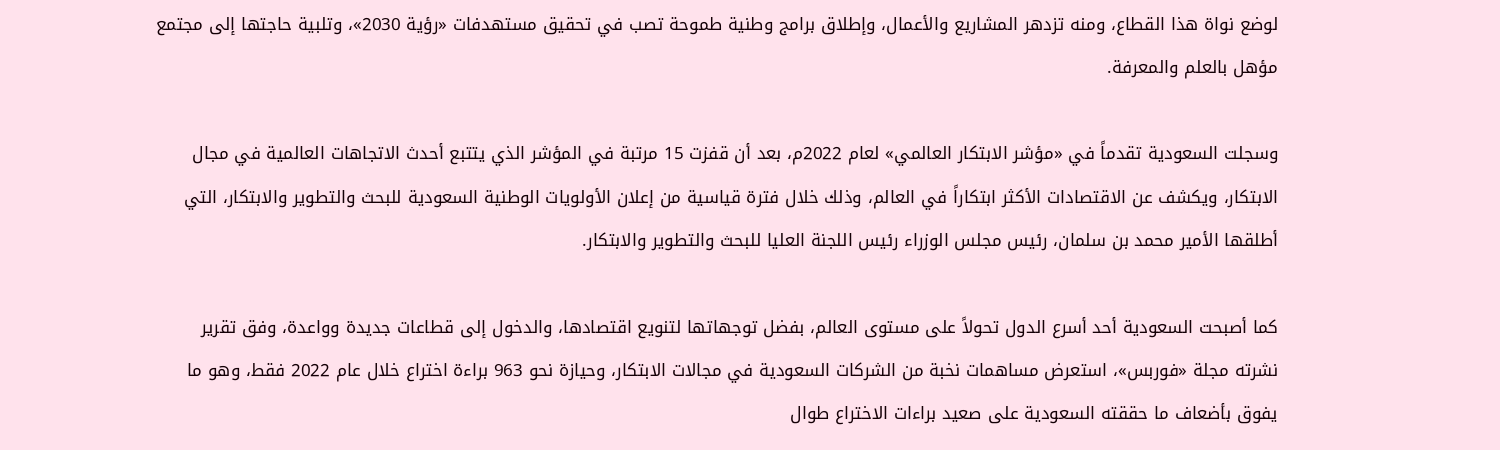لوضع نواة هذا القطاع، ومنه تزدهر المشاريع والأعمال، وإطلاق برامج وطنية طموحة تصب في تحقيق مستهدفات «رؤية 2030»، وتلبية حاجتها إلى مجتمع مؤهل بالعلم والمعرفة.

وسجلت السعودية تقدماً في «مؤشر الابتكار العالمي» لعام 2022م، بعد أن قفزت 15 مرتبة في المؤشر الذي يتتبع أحدث الاتجاهات العالمية في مجال الابتكار، ويكشف عن الاقتصادات الأكثر ابتكاراً في العالم، وذلك خلال فترة قياسية من إعلان الأولويات الوطنية السعودية للبحث والتطوير والابتكار، التي أطلقها الأمير محمد بن سلمان، رئيس مجلس الوزراء رئيس اللجنة العليا للبحث والتطوير والابتكار.

كما أصبحت السعودية أحد أسرع الدول تحولاً على مستوى العالم، بفضل توجهاتها لتنويع اقتصادها، والدخول إلى قطاعات جديدة وواعدة، وفق تقرير نشرته مجلة «فوربس»، استعرض مساهمات نخبة من الشركات السعودية في مجالات الابتكار، وحيازة نحو 963 براءة اختراع خلال عام 2022 فقط، وهو ما يفوق بأضعاف ما حققته السعودية على صعيد براءات الاختراع طوال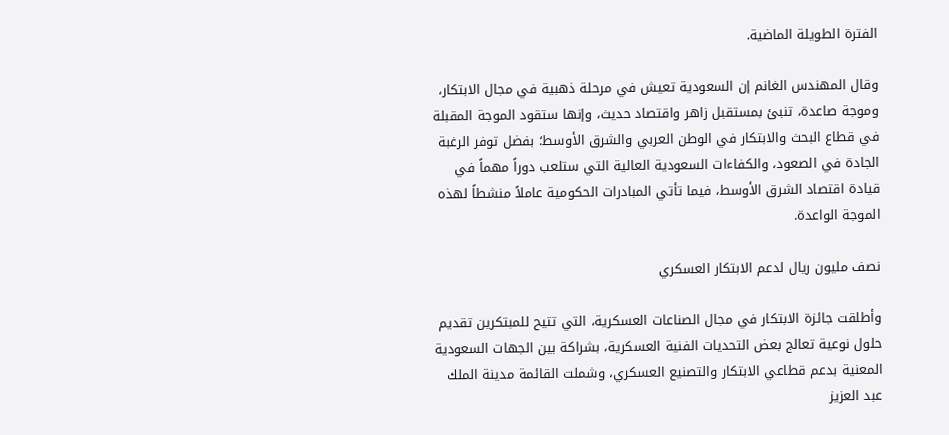الفترة الطويلة الماضية.

وقال المهندس الغانم إن السعودية تعيش في مرحلة ذهبية في مجال الابتكار، وموجة صاعدة، تنبئ بمستقبل زاهر واقتصاد حديث، وإنها ستقود الموجة المقبلة في قطاع البحث والابتكار في الوطن العربي والشرق الأوسط؛ بفضل توفر الرغبة الجادة في الصعود، والكفاءات السعودية العالية التي ستلعب دوراً مهماً في قيادة اقتصاد الشرق الأوسط، فيما تأتي المبادرات الحكومية عاملاً منشطاً لهذه الموجة الواعدة.

نصف مليون ريال لدعم الابتكار العسكري

وأطلقت جائزة الابتكار في مجال الصناعات العسكرية، التي تتيح للمبتكرين تقديم حلول نوعية تعالج بعض التحديات الفنية العسكرية، بشراكة بين الجهات السعودية المعنية بدعم قطاعي الابتكار والتصنيع العسكري، وشملت القائمة مدينة الملك عبد العزيز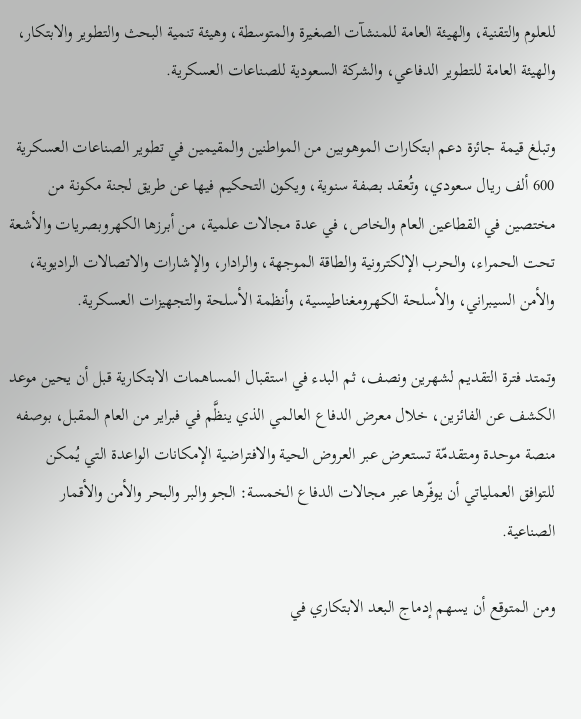للعلوم والتقنية، والهيئة العامة للمنشآت الصغيرة والمتوسطة، وهيئة تنمية البحث والتطوير والابتكار، والهيئة العامة للتطوير الدفاعي، والشركة السعودية للصناعات العسكرية.

وتبلغ قيمة جائزة دعم ابتكارات الموهوبين من المواطنين والمقيمين في تطوير الصناعات العسكرية 600 ألف ريال سعودي، وتُعقد بصفة سنوية، ويكون التحكيم فيها عن طريق لجنة مكونة من مختصين في القطاعين العام والخاص، في عدة مجالات علمية، من أبرزها الكهروبصريات والأشعة تحت الحمراء، والحرب الإلكترونية والطاقة الموجهة، والرادار، والإشارات والاتصالات الراديوية، والأمن السيبراني، والأسلحة الكهرومغناطيسية، وأنظمة الأسلحة والتجهيزات العسكرية.

وتمتد فترة التقديم لشهرين ونصف، ثم البدء في استقبال المساهمات الابتكارية قبل أن يحين موعد الكشف عن الفائزين، خلال معرض الدفاع العالمي الذي ينظَّم في فبراير من العام المقبل، بوصفه منصة موحدة ومتقدمّة تستعرض عبر العروض الحية والافتراضية الإمكانات الواعدة التي يُمكن للتوافق العملياتي أن يوفّرها عبر مجالات الدفاع الخمسة: الجو والبر والبحر والأمن والأقمار الصناعية.

ومن المتوقع أن يسهم إدماج البعد الابتكاري في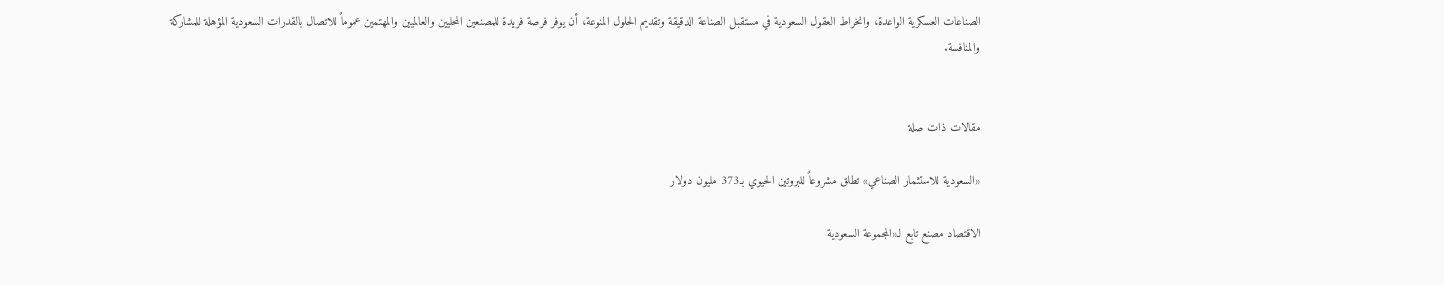الصناعات العسكرية الواعدة، وانخراط العقول السعودية في مستقبل الصناعة الدقيقة وتقديم الحلول المنوعة، أن يوفر فرصة فريدة للمصنعين المحليين والعالميين والمهتمين عموماً للاتصال بالقدرات السعودية المؤهلة للمشاركة والمنافسة.


مقالات ذات صلة

«السعودية للاستثمار الصناعي» تطلق مشروعاً للبروتين الحيوي بـ373 مليون دولار

الاقتصاد مصنع تابع لـ«المجموعة السعودية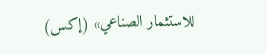للاستثمار الصناعي» (إكس)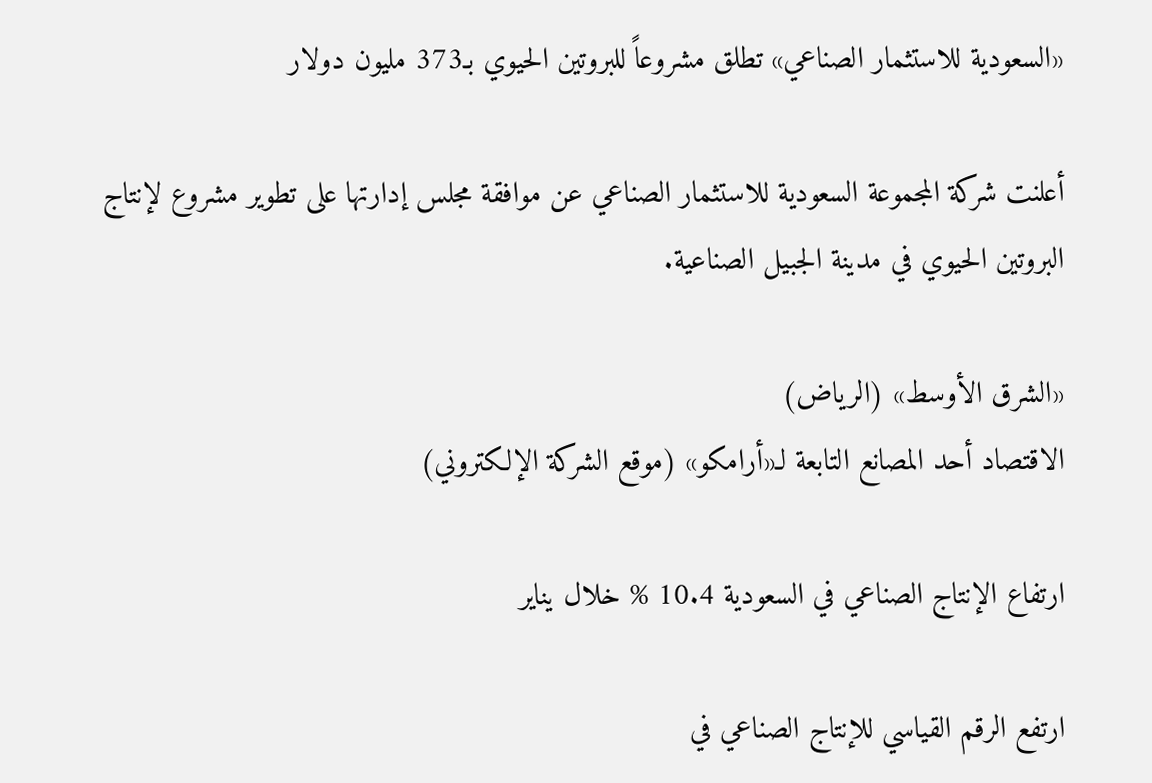«السعودية للاستثمار الصناعي» تطلق مشروعاً للبروتين الحيوي بـ373 مليون دولار

أعلنت شركة المجموعة السعودية للاستثمار الصناعي عن موافقة مجلس إدارتها على تطوير مشروع لإنتاج البروتين الحيوي في مدينة الجبيل الصناعية.

«الشرق الأوسط» (الرياض)
الاقتصاد أحد المصانع التابعة لـ«أرامكو» (موقع الشركة الإلكتروني)

ارتفاع الإنتاج الصناعي في السعودية 10.4 % خلال يناير

ارتفع الرقم القياسي للإنتاج الصناعي في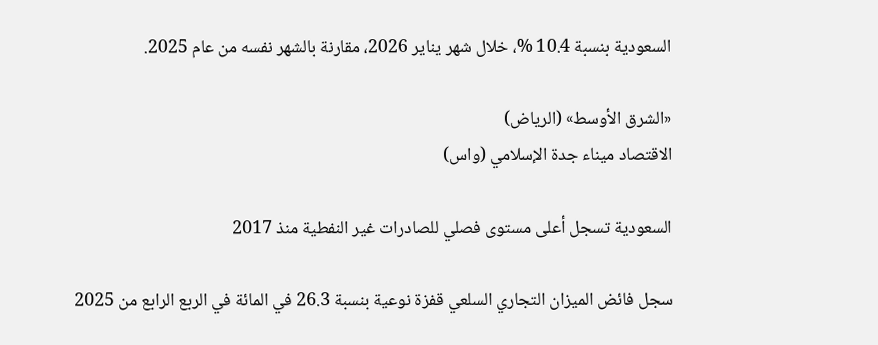السعودية بنسبة 10.4 %، خلال شهر يناير 2026، مقارنة بالشهر نفسه من عام 2025.

«الشرق الأوسط» (الرياض)
الاقتصاد ميناء جدة الإسلامي (واس)

السعودية تسجل أعلى مستوى فصلي للصادرات غير النفطية منذ 2017

سجل فائض الميزان التجاري السلعي قفزة نوعية بنسبة 26.3 في المائة في الربع الرابع من 2025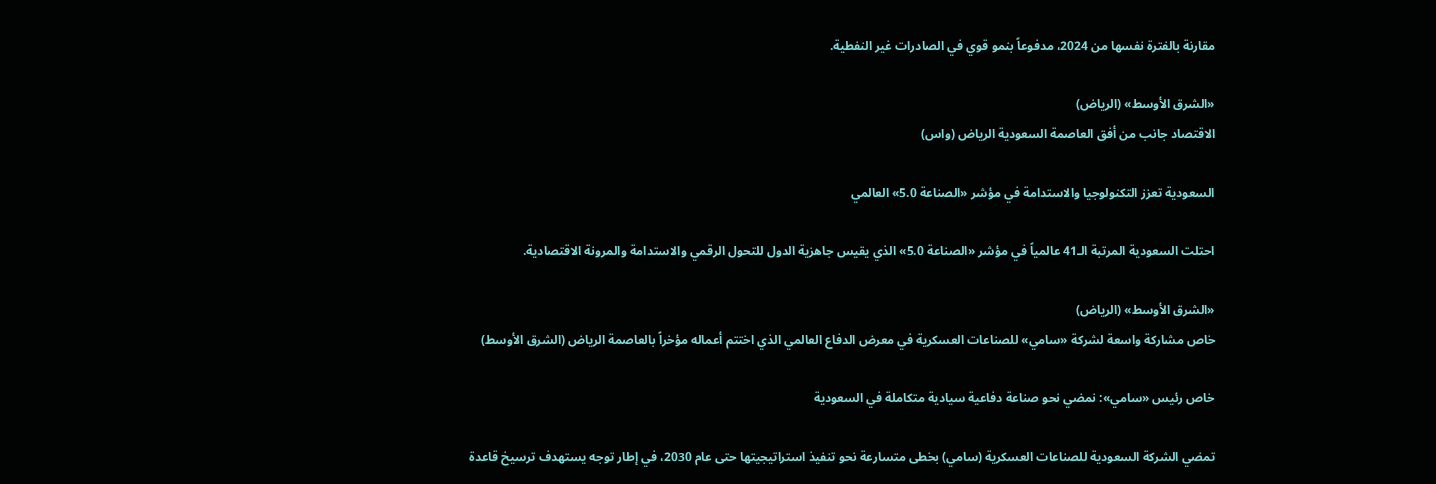مقارنة بالفترة نفسها من 2024، مدفوعاً بنمو قوي في الصادرات غير النفطية.

«الشرق الأوسط» (الرياض)
الاقتصاد جانب من أفق العاصمة السعودية الرياض (واس)

السعودية تعزز التكنولوجيا والاستدامة في مؤشر «الصناعة 5.0» العالمي

احتلت السعودية المرتبة الـ41 عالمياً في مؤشر «الصناعة 5.0» الذي يقيس جاهزية الدول للتحول الرقمي والاستدامة والمرونة الاقتصادية.

«الشرق الأوسط» (الرياض)
خاص مشاركة واسعة لشركة «سامي» للصناعات العسكرية في معرض الدفاع العالمي الذي اختتم أعماله مؤخراً بالعاصمة الرياض (الشرق الأوسط)

خاص رئيس «سامي»: نمضي نحو صناعة دفاعية سيادية متكاملة في السعودية

تمضي الشركة السعودية للصناعات العسكرية (سامي) بخطى متسارعة نحو تنفيذ استراتيجيتها حتى عام 2030، في إطار توجه يستهدف ترسيخ قاعدة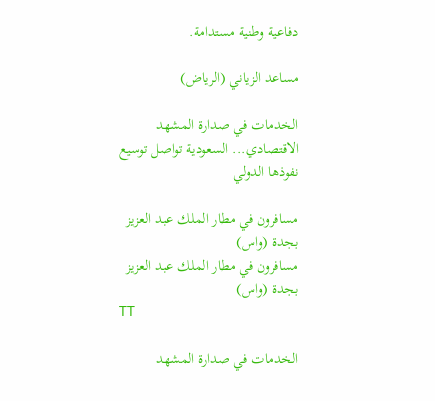دفاعية وطنية مستدامة.

مساعد الزياني (الرياض)

الخدمات في صدارة المشهد الاقتصادي... السعودية تواصل توسيع نفوذها الدولي

مسافرون في مطار الملك عبد العزيز بجدة (واس)
مسافرون في مطار الملك عبد العزيز بجدة (واس)
TT

الخدمات في صدارة المشهد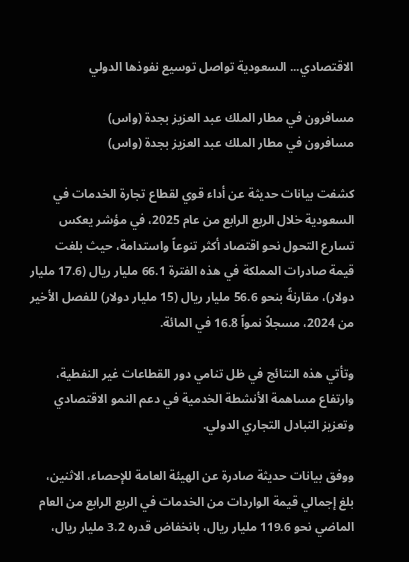الاقتصادي... السعودية تواصل توسيع نفوذها الدولي

مسافرون في مطار الملك عبد العزيز بجدة (واس)
مسافرون في مطار الملك عبد العزيز بجدة (واس)

كشفت بيانات حديثة عن أداء قوي لقطاع تجارة الخدمات في السعودية خلال الربع الرابع من عام 2025، في مؤشر يعكس تسارع التحول نحو اقتصاد أكثر تنوعاً واستدامة، حيث بلغت قيمة صادرات المملكة في هذه الفترة 66.1 مليار ريال (17.6 مليار دولار)، مقارنةً بنحو 56.6 مليار ريال (15 مليار دولار) للفصل الأخير من 2024، مسجلاً نمواً 16.8 في المائة.

وتأتي هذه النتائج في ظل تنامي دور القطاعات غير النفطية، وارتفاع مساهمة الأنشطة الخدمية في دعم النمو الاقتصادي وتعزيز التبادل التجاري الدولي.

ووفق بيانات حديثة صادرة عن الهيئة العامة للإحصاء، الاثنين، بلغ إجمالي قيمة الواردات من الخدمات في الربع الرابع من العام الماضي نحو 119.6 مليار ريال، بانخفاض قدره 3.2 مليار ريال،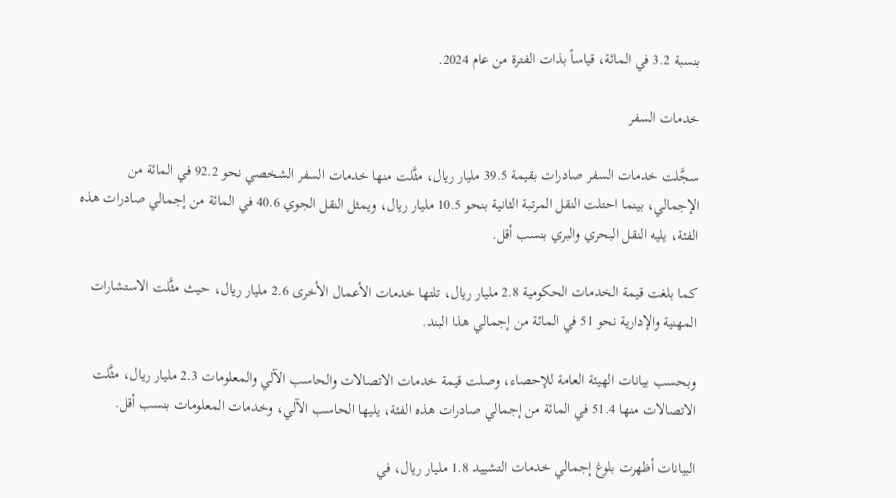بنسبة 3.2 في المائة، قياساً بذات الفترة من عام 2024.

خدمات السفر

سجَّلت خدمات السفر صادرات بقيمة 39.5 مليار ريال، مثَّلت منها خدمات السفر الشخصي نحو 92.2 في المائة من الإجمالي، بينما احتلت النقل المرتبة الثانية بنحو 10.5 مليار ريال، ويمثل النقل الجوي 40.6 في المائة من إجمالي صادرات هذه الفئة، يليه النقل البحري والبري بنسب أقل.

كما بلغت قيمة الخدمات الحكومية 2.8 مليار ريال، تلتها خدمات الأعمال الأخرى 2.6 مليار ريال، حيث مثَّلت الاستشارات المهنية والإدارية نحو 51 في المائة من إجمالي هذا البند.

وبحسب بيانات الهيئة العامة للإحصاء، وصلت قيمة خدمات الاتصالات والحاسب الآلي والمعلومات 2.3 مليار ريال، مثَّلت الاتصالات منها 51.4 في المائة من إجمالي صادرات هذه الفئة، يليها الحاسب الآلي، وخدمات المعلومات بنسب أقل.

البيانات أظهرت بلوغ إجمالي خدمات التشييد 1.8 مليار ريال، في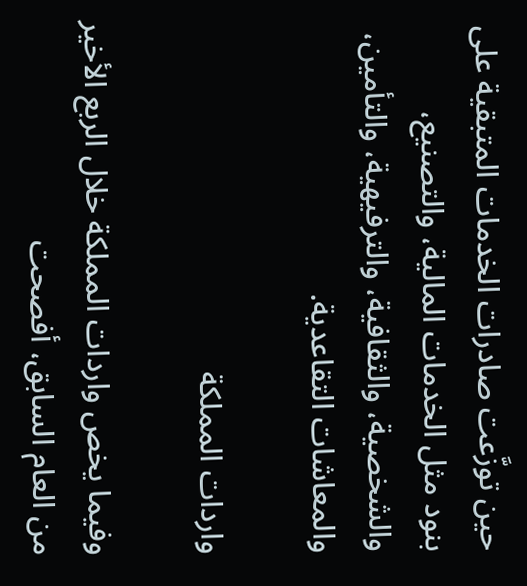حين توزَّعت صادرات الخدمات المتبقية على بنود مثل الخدمات المالية، والتصنيع، والشخصية، والثقافية، والترفيهية، والتأمين، والمعاشات التقاعدية.

واردات المملكة

وفيما يخص واردات المملكة خلال الربع الأخير من العام السابق، أفصحت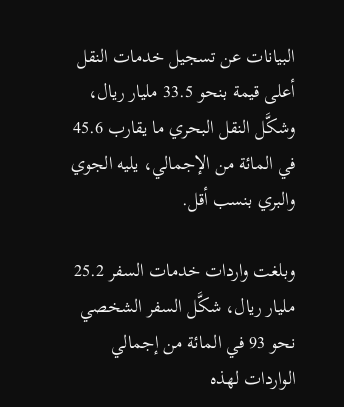البيانات عن تسجيل خدمات النقل أعلى قيمة بنحو 33.5 مليار ريال، وشكَّل النقل البحري ما يقارب 45.6 في المائة من الإجمالي، يليه الجوي والبري بنسب أقل.

وبلغت واردات خدمات السفر 25.2 مليار ريال، شكَّل السفر الشخصي نحو 93 في المائة من إجمالي الواردات لهذه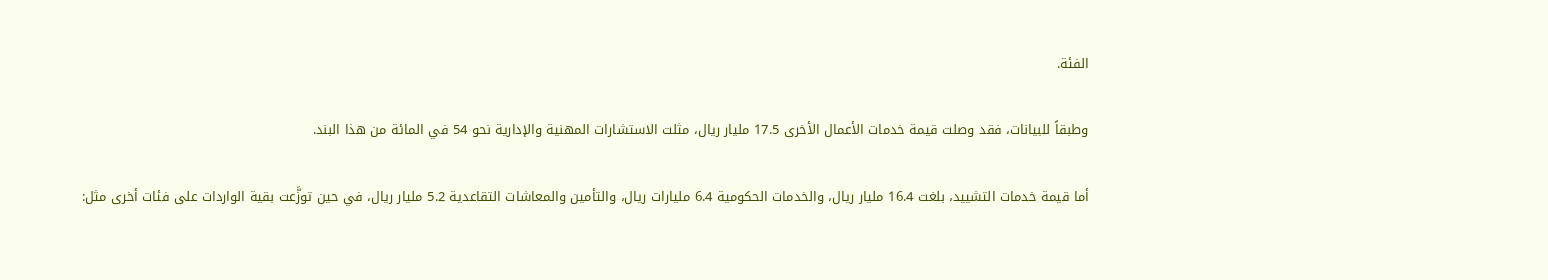الفئة.

وطبقاً للبيانات، فقد وصلت قيمة خدمات الأعمال الأخرى 17.5 مليار ريال، مثلت الاستشارات المهنية والإدارية نحو 54 في المائة من هذا البند.

أما قيمة خدمات التشييد، بلغت 16.4 مليار ريال، والخدمات الحكومية 6.4 مليارات ريال، والتأمين والمعاشات التقاعدية 5.2 مليار ريال، في حين توزَّعت بقية الواردات على فئات أخرى مثل: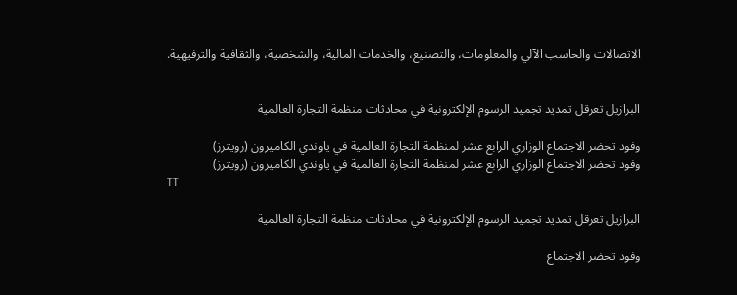الاتصالات والحاسب الآلي والمعلومات، والتصنيع، والخدمات المالية، والشخصية، والثقافية والترفيهية.


البرازيل تعرقل تمديد تجميد الرسوم الإلكترونية في محادثات منظمة التجارة العالمية

وفود تحضر الاجتماع الوزاري الرابع عشر لمنظمة التجارة العالمية في ياوندي الكاميرون (رويترز)
وفود تحضر الاجتماع الوزاري الرابع عشر لمنظمة التجارة العالمية في ياوندي الكاميرون (رويترز)
TT

البرازيل تعرقل تمديد تجميد الرسوم الإلكترونية في محادثات منظمة التجارة العالمية

وفود تحضر الاجتماع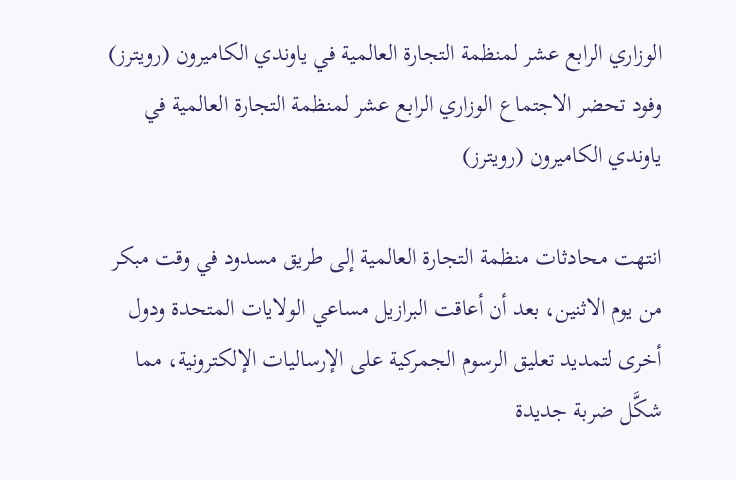الوزاري الرابع عشر لمنظمة التجارة العالمية في ياوندي الكاميرون (رويترز)
وفود تحضر الاجتماع الوزاري الرابع عشر لمنظمة التجارة العالمية في ياوندي الكاميرون (رويترز)

انتهت محادثات منظمة التجارة العالمية إلى طريق مسدود في وقت مبكر من يوم الاثنين، بعد أن أعاقت البرازيل مساعي الولايات المتحدة ودول أخرى لتمديد تعليق الرسوم الجمركية على الإرساليات الإلكترونية، مما شكَّل ضربة جديدة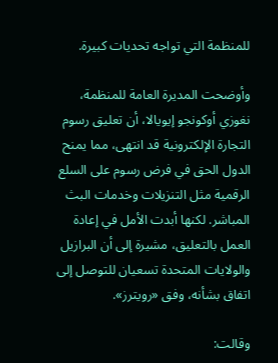للمنظمة التي تواجه تحديات كبيرة.

وأوضحت المديرة العامة للمنظمة، نغوزي أوكونجو إيويالا، أن تعليق رسوم التجارة الإلكترونية قد انتهى، مما يمنح الدول الحق في فرض رسوم على السلع الرقمية مثل التنزيلات وخدمات البث المباشر. لكنها أبدت الأمل في إعادة العمل بالتعليق، مشيرة إلى أن البرازيل والولايات المتحدة تسعيان للتوصل إلى اتفاق بشأنه، وفق «رويترز».

وقالت: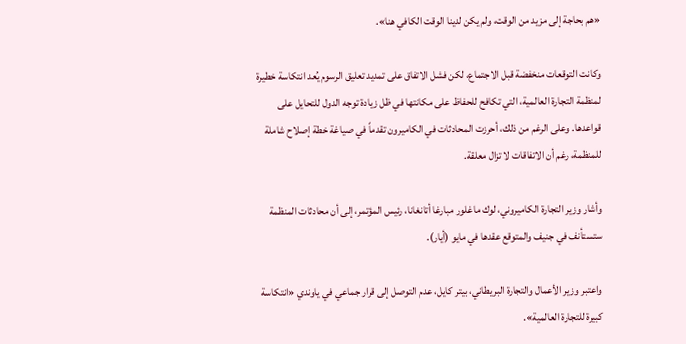«هم بحاجة إلى مزيد من الوقت، ولم يكن لدينا الوقت الكافي هنا».

وكانت التوقعات منخفضة قبل الاجتماع، لكن فشل الاتفاق على تمديد تعليق الرسوم يُعد انتكاسة خطيرة لمنظمة التجارة العالمية، التي تكافح للحفاظ على مكانتها في ظل زيادة توجه الدول للتحايل على قواعدها. وعلى الرغم من ذلك، أحرزت المحادثات في الكاميرون تقدماً في صياغة خطة إصلاح شاملة للمنظمة، رغم أن الاتفاقات لا تزال معلقة.

وأشار وزير التجارة الكاميروني، لوك ماغلور مبارغا أتانغانا، رئيس المؤتمر، إلى أن محادثات المنظمة ستستأنف في جنيف والمتوقع عقدها في مايو (أيار).

واعتبر وزير الأعمال والتجارة البريطاني، بيتر كايل، عدم التوصل إلى قرار جماعي في ياوندي «انتكاسة كبيرة للتجارة العالمية».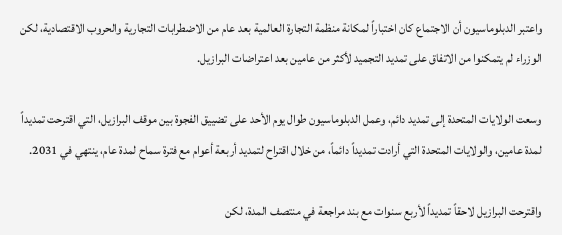واعتبر الدبلوماسيون أن الاجتماع كان اختباراً لمكانة منظمة التجارة العالمية بعد عام من الاضطرابات التجارية والحروب الاقتصادية، لكن الوزراء لم يتمكنوا من الاتفاق على تمديد التجميد لأكثر من عامين بعد اعتراضات البرازيل.

وسعت الولايات المتحدة إلى تمديد دائم، وعمل الدبلوماسيون طوال يوم الأحد على تضييق الفجوة بين موقف البرازيل، التي اقترحت تمديداً لمدة عامين، والولايات المتحدة التي أرادت تمديداً دائماً، من خلال اقتراح لتمديد أربعة أعوام مع فترة سماح لمدة عام، ينتهي في 2031.

واقترحت البرازيل لاحقاً تمديداً لأربع سنوات مع بند مراجعة في منتصف المدة، لكن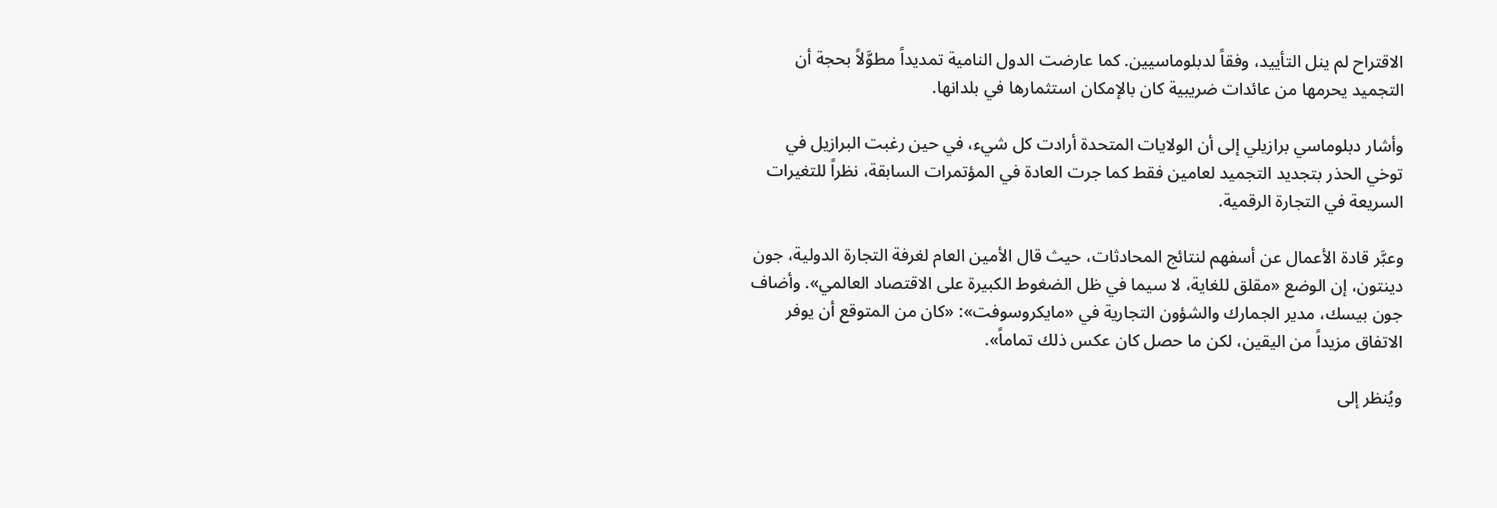الاقتراح لم ينل التأييد، وفقاً لدبلوماسيين. كما عارضت الدول النامية تمديداً مطوَّلاً بحجة أن التجميد يحرمها من عائدات ضريبية كان بالإمكان استثمارها في بلدانها.

وأشار دبلوماسي برازيلي إلى أن الولايات المتحدة أرادت كل شيء، في حين رغبت البرازيل في توخي الحذر بتجديد التجميد لعامين فقط كما جرت العادة في المؤتمرات السابقة، نظراً للتغيرات السريعة في التجارة الرقمية.

وعبَّر قادة الأعمال عن أسفهم لنتائج المحادثات، حيث قال الأمين العام لغرفة التجارة الدولية، جون دينتون، إن الوضع «مقلق للغاية، لا سيما في ظل الضغوط الكبيرة على الاقتصاد العالمي». وأضاف جون بيسك، مدير الجمارك والشؤون التجارية في «مايكروسوفت»: «كان من المتوقع أن يوفر الاتفاق مزيداً من اليقين، لكن ما حصل كان عكس ذلك تماماً».

ويُنظر إلى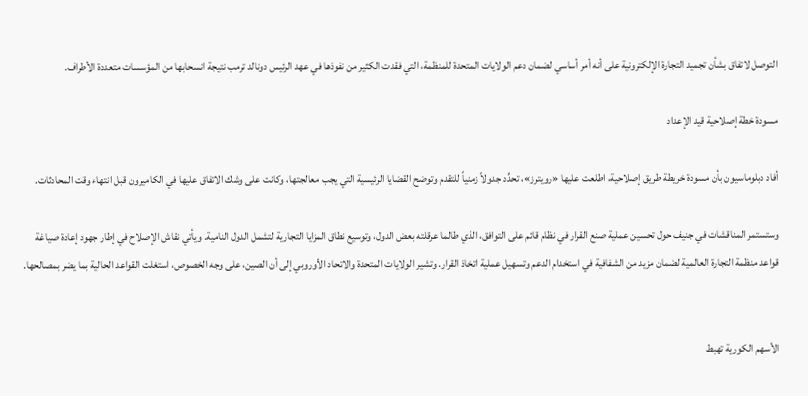التوصل لاتفاق بشأن تجميد التجارة الإلكترونية على أنه أمر أساسي لضمان دعم الولايات المتحدة للمنظمة، التي فقدت الكثير من نفوذها في عهد الرئيس دونالد ترمب نتيجة انسحابها من المؤسسات متعددة الأطراف.

مسودة خطة إصلاحية قيد الإعداد

أفاد دبلوماسيون بأن مسودة خريطة طريق إصلاحية، اطلعت عليها «رويترز»، تحدِّد جدولاً زمنياً للتقدم وتوضح القضايا الرئيسية التي يجب معالجتها، وكانت على وشك الاتفاق عليها في الكاميرون قبل انتهاء وقت المحادثات.

وستستمر المناقشات في جنيف حول تحسين عملية صنع القرار في نظام قائم على التوافق، الذي طالما عرقلته بعض الدول، وتوسيع نطاق المزايا التجارية لتشمل الدول النامية. ويأتي نقاش الإصلاح في إطار جهود إعادة صياغة قواعد منظمة التجارة العالمية لضمان مزيد من الشفافية في استخدام الدعم وتسهيل عملية اتخاذ القرار. وتشير الولايات المتحدة والاتحاد الأوروبي إلى أن الصين، على وجه الخصوص، استغلت القواعد الحالية بما يضر بمصالحها.


الأسهم الكورية تهبط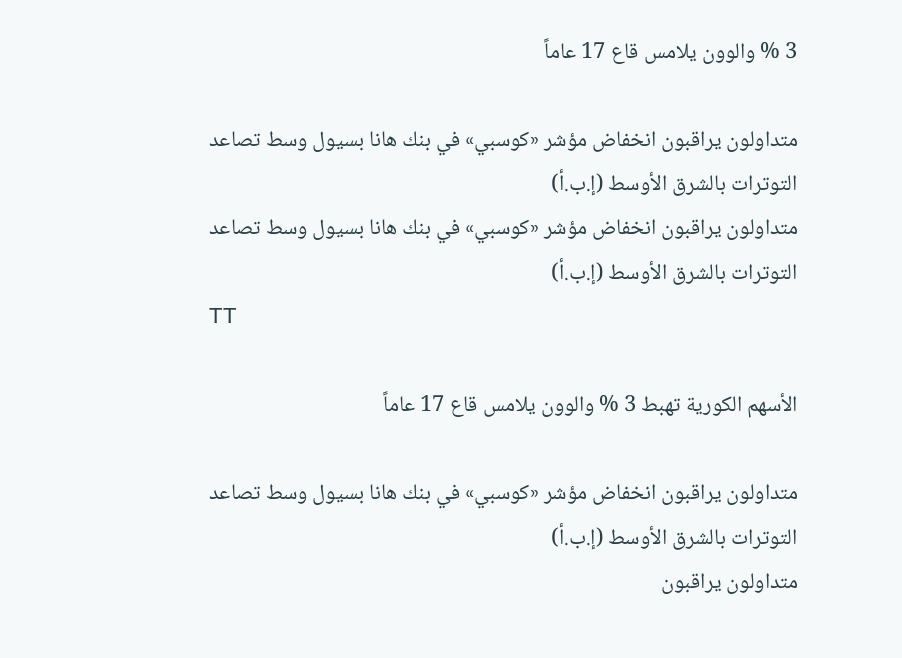3 % والوون يلامس قاع 17 عاماً

متداولون يراقبون انخفاض مؤشر «كوسبي» في بنك هانا بسيول وسط تصاعد التوترات بالشرق الأوسط (إ.ب.أ)
متداولون يراقبون انخفاض مؤشر «كوسبي» في بنك هانا بسيول وسط تصاعد التوترات بالشرق الأوسط (إ.ب.أ)
TT

الأسهم الكورية تهبط 3 % والوون يلامس قاع 17 عاماً

متداولون يراقبون انخفاض مؤشر «كوسبي» في بنك هانا بسيول وسط تصاعد التوترات بالشرق الأوسط (إ.ب.أ)
متداولون يراقبون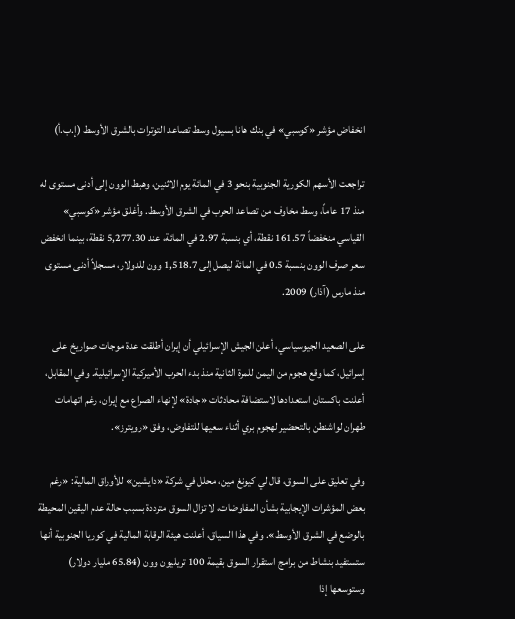انخفاض مؤشر «كوسبي» في بنك هانا بسيول وسط تصاعد التوترات بالشرق الأوسط (إ.ب.أ)

تراجعت الأسهم الكورية الجنوبية بنحو 3 في المائة يوم الاثنين، وهبط الوون إلى أدنى مستوى له منذ 17 عاماً، وسط مخاوف من تصاعد الحرب في الشرق الأوسط. وأغلق مؤشر «كوسبي» القياسي منخفضاً 161.57 نقطة، أي بنسبة 2.97 في المائة، عند 5,277.30 نقطة، بينما انخفض سعر صرف الوون بنسبة 0.5 في المائة ليصل إلى 1,518.7 وون للدولار، مسجلاً أدنى مستوى منذ مارس (آذار) 2009.

على الصعيد الجيوسياسي، أعلن الجيش الإسرائيلي أن إيران أطلقت عدة موجات صواريخ على إسرائيل، كما وقع هجوم من اليمن للمرة الثانية منذ بدء الحرب الأميركية الإسرائيلية. وفي المقابل، أعلنت باكستان استعدادها لاستضافة محادثات «جادة» لإنهاء الصراع مع إيران، رغم اتهامات طهران لواشنطن بالتحضير لهجوم بري أثناء سعيها للتفاوض، وفق «رويترز».

وفي تعليق على السوق، قال لي كيونغ مين، محلل في شركة «دايشين» للأوراق المالية: «رغم بعض المؤشرات الإيجابية بشأن المفاوضات، لا تزال السوق مترددة بسبب حالة عدم اليقين المحيطة بالوضع في الشرق الأوسط». وفي هذا السياق، أعلنت هيئة الرقابة المالية في كوريا الجنوبية أنها ستستفيد بنشاط من برامج استقرار السوق بقيمة 100 تريليون وون (65.84 مليار دولار) وستوسعها إذا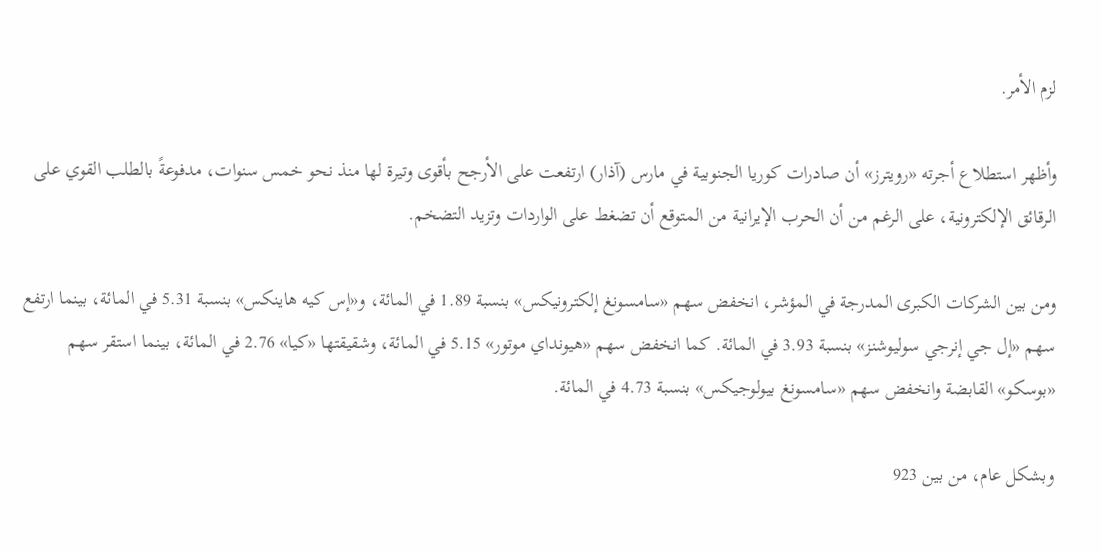لزم الأمر.

وأظهر استطلاع أجرته «رويترز» أن صادرات كوريا الجنوبية في مارس (آذار) ارتفعت على الأرجح بأقوى وتيرة لها منذ نحو خمس سنوات، مدفوعةً بالطلب القوي على الرقائق الإلكترونية، على الرغم من أن الحرب الإيرانية من المتوقع أن تضغط على الواردات وتزيد التضخم.

ومن بين الشركات الكبرى المدرجة في المؤشر، انخفض سهم «سامسونغ إلكترونيكس» بنسبة 1.89 في المائة، و«إس كيه هاينكس» بنسبة 5.31 في المائة، بينما ارتفع سهم «إل جي إنرجي سوليوشنز» بنسبة 3.93 في المائة. كما انخفض سهم «هيونداي موتور» 5.15 في المائة، وشقيقتها «كيا» 2.76 في المائة، بينما استقر سهم «بوسكو» القابضة وانخفض سهم «سامسونغ بيولوجيكس» بنسبة 4.73 في المائة.

وبشكل عام، من بين 923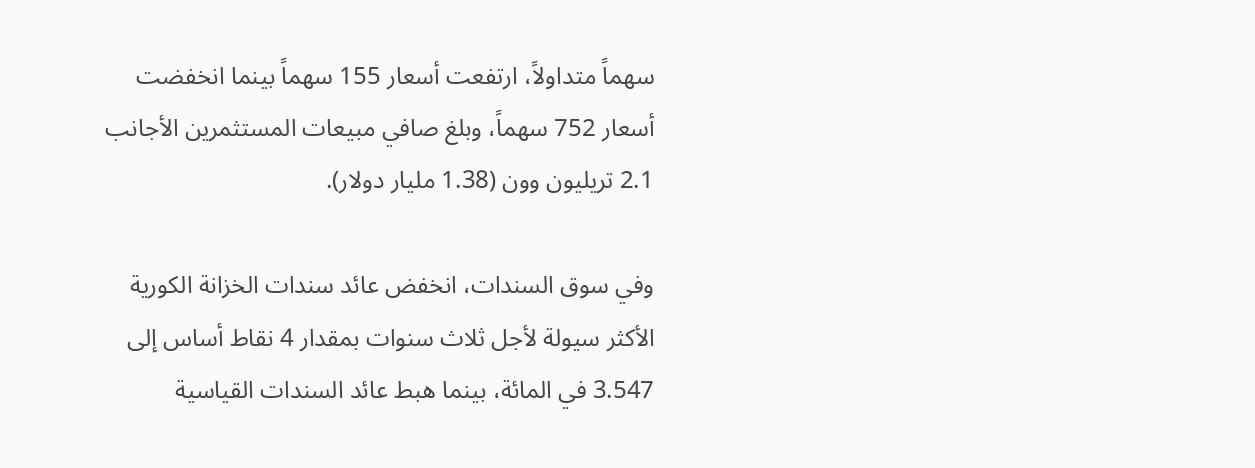سهماً متداولاً، ارتفعت أسعار 155 سهماً بينما انخفضت أسعار 752 سهماً، وبلغ صافي مبيعات المستثمرين الأجانب 2.1 تريليون وون (1.38 مليار دولار).

وفي سوق السندات، انخفض عائد سندات الخزانة الكورية الأكثر سيولة لأجل ثلاث سنوات بمقدار 4 نقاط أساس إلى 3.547 في المائة، بينما هبط عائد السندات القياسية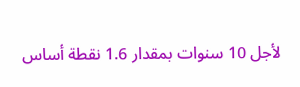لأجل 10 سنوات بمقدار 1.6 نقطة أساس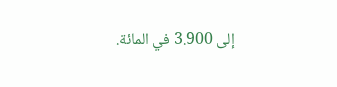إلى 3.900 في المائة.